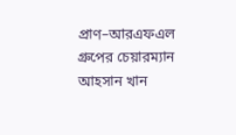প্রাণ–আরএফএল গ্রুপের চেয়ারম্যান আহসান খান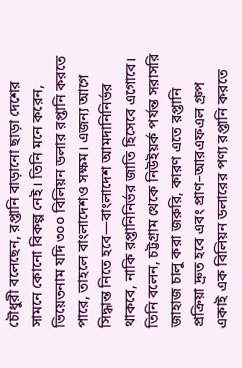চৌধুরী বলেছেন, রপ্তানি বাড়ানো ছাড়া দেশের সামনে কোনো বিকল্প নেই। তিনি মনে করেন, ভিয়েতনাম যদি ৩০০ বিলিয়ন ডলার রপ্তানি করতে পারে, তাহলে বাংলাদেশও সক্ষম। এজন্য আগে সিদ্ধান্ত নিতে হবে—বাংলাদেশ আমদানিনির্ভর থাকবে, নাকি রপ্তানিনির্ভর জাতি হিসেবে এগোবে।
তিনি বলেন, চট্টগ্রাম থেকে নিউইয়র্ক পর্যন্ত সরাসরি জাহাজ চালু করা জরুরি, কারণ এতে রপ্তানি প্রক্রিয়া দ্রুত হবে এবং প্রাণ–আরএফএল গ্রুপ একাই এক বিলিয়ন ডলারের পণ্য রপ্তানি করতে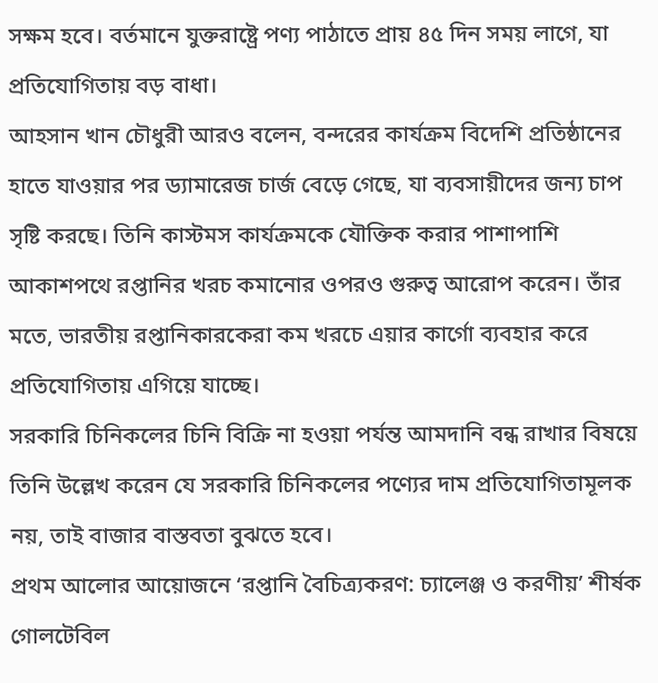সক্ষম হবে। বর্তমানে যুক্তরাষ্ট্রে পণ্য পাঠাতে প্রায় ৪৫ দিন সময় লাগে, যা প্রতিযোগিতায় বড় বাধা।
আহসান খান চৌধুরী আরও বলেন, বন্দরের কার্যক্রম বিদেশি প্রতিষ্ঠানের হাতে যাওয়ার পর ড্যামারেজ চার্জ বেড়ে গেছে, যা ব্যবসায়ীদের জন্য চাপ সৃষ্টি করছে। তিনি কাস্টমস কার্যক্রমকে যৌক্তিক করার পাশাপাশি আকাশপথে রপ্তানির খরচ কমানোর ওপরও গুরুত্ব আরোপ করেন। তাঁর মতে, ভারতীয় রপ্তানিকারকেরা কম খরচে এয়ার কার্গো ব্যবহার করে প্রতিযোগিতায় এগিয়ে যাচ্ছে।
সরকারি চিনিকলের চিনি বিক্রি না হওয়া পর্যন্ত আমদানি বন্ধ রাখার বিষয়ে তিনি উল্লেখ করেন যে সরকারি চিনিকলের পণ্যের দাম প্রতিযোগিতামূলক নয়, তাই বাজার বাস্তবতা বুঝতে হবে।
প্রথম আলোর আয়োজনে ‘রপ্তানি বৈচিত্র্যকরণ: চ্যালেঞ্জ ও করণীয়’ শীর্ষক গোলটেবিল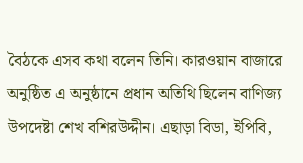বৈঠকে এসব কথা বলেন তিনি। কারওয়ান বাজারে অনুষ্ঠিত এ অনুষ্ঠানে প্রধান অতিথি ছিলেন বাণিজ্য উপদেষ্টা শেখ বশিরউদ্দীন। এছাড়া বিডা, ইপিবি,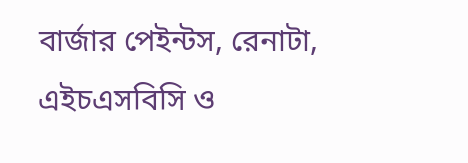বার্জার পেইন্টস, রেনাটা, এইচএসবিসি ও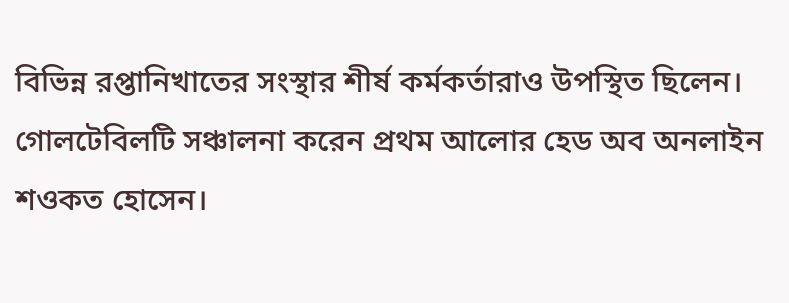বিভিন্ন রপ্তানিখাতের সংস্থার শীর্ষ কর্মকর্তারাও উপস্থিত ছিলেন। গোলটেবিলটি সঞ্চালনা করেন প্রথম আলোর হেড অব অনলাইন শওকত হোসেন।